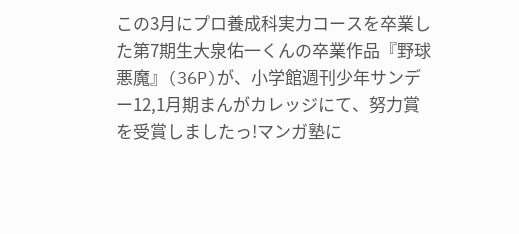この3月にプロ養成科実力コースを卒業した第7期生大泉佑一くんの卒業作品『野球悪魔』(36P)が、小学館週刊少年サンデー12,1月期まんがカレッジにて、努力賞を受賞しましたっ!マンガ塾に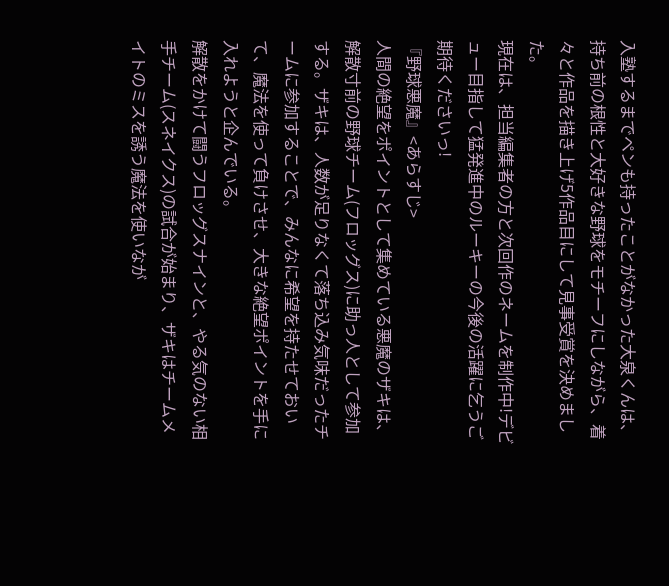入塾するまでペンも持ったことがなかった大泉くんは、持ち前の根性と大好きな野球をモチーフにしながら、着々と作品を描き上げ5作品目にして見事受賞を決めました。
現在は、担当編集者の方と次回作のネームを制作中!デビュー目指して猛発進中のルーキーの今後の活躍に乞うご期待くださいっ!
『野球悪魔』<あらすじ>
人間の絶望をポイントとして集めている悪魔のザキは、解散寸前の野球チーム(フロッグス)に助っ人として参加する。ザキは、人数が足りなくて落ち込み気味だったチームに参加することで、みんなに希望を持たせておいて、魔法を使って負けさせ、大きな絶望ポイントを手に入れようと企んでいる。
解散をかけて闘うフロッグスナインと、やる気のない相手チーム(スネイクス)の試合が始まり、ザキはチームメイトのミスを誘う魔法を使いなが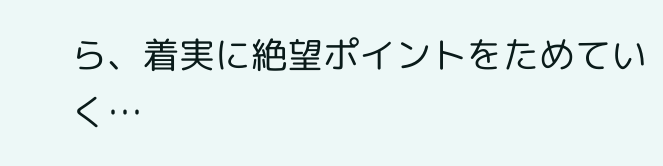ら、着実に絶望ポイントをためていく…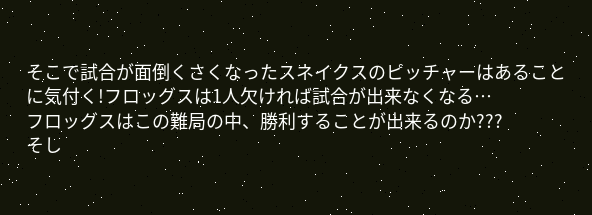そこで試合が面倒くさくなったスネイクスのピッチャーはあることに気付く!フロッグスは1人欠ければ試合が出来なくなる…
フロッグスはこの難局の中、勝利することが出来るのか???
そし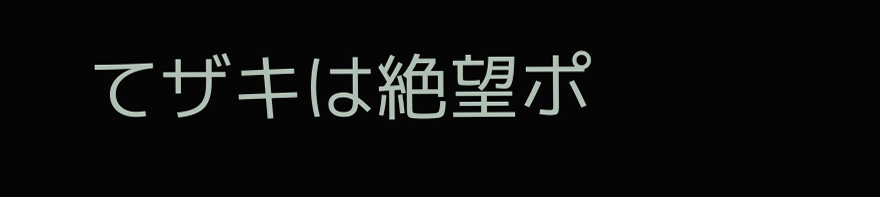てザキは絶望ポ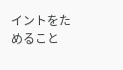イントをためること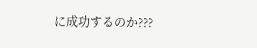に成功するのか???